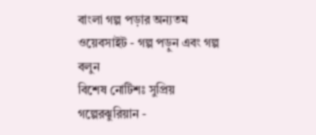বাংলা গল্প পড়ার অন্যতম ওয়েবসাইট - গল্প পড়ুন এবং গল্প বলুন
বিশেষ নোটিশঃ সুপ্রিয় গল্পেরঝুরিয়ান -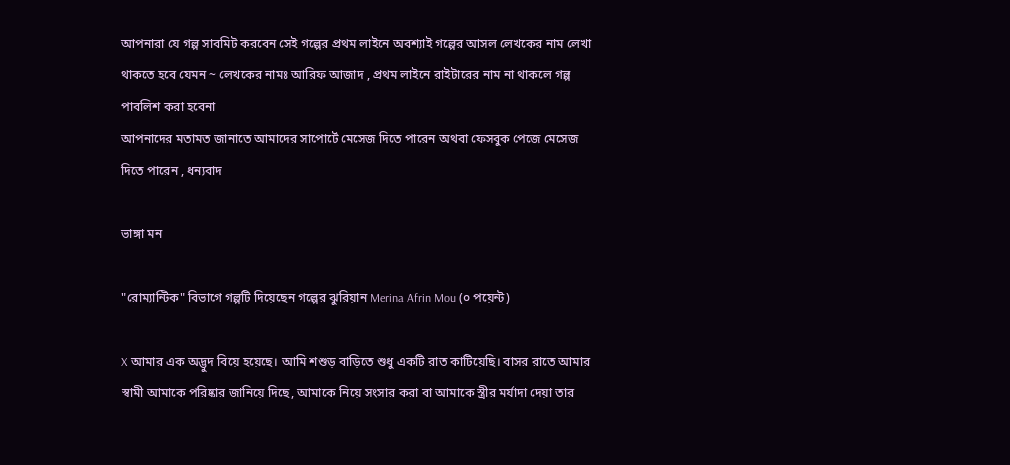আপনারা যে গল্প সাবমিট করবেন সেই গল্পের প্রথম লাইনে অবশ্যাই গল্পের আসল লেখকের নাম লেখা থাকতে হবে যেমন ~ লেখকের নামঃ আরিফ আজাদ , প্রথম লাইনে রাইটারের নাম না থাকলে গল্প পাবলিশ করা হবেনা
আপনাদের মতামত জানাতে আমাদের সাপোর্টে মেসেজ দিতে পারেন অথবা ফেসবুক পেজে মেসেজ দিতে পারেন , ধন্যবাদ

ভাঙ্গা মন

"রোম্যান্টিক" বিভাগে গল্পটি দিয়েছেন গল্পের ঝুরিয়ান Merina Afrin Mou (০ পয়েন্ট)

X আমার এক অদ্ভুদ বিয়ে হয়েছে। আমি শশুড় বাড়িতে শুধু একটি রাত কাটিয়েছি। বাসর রাতে আমার স্বামী আমাকে পরিষ্কার জানিয়ে দিছে, আমাকে নিয়ে সংসার করা বা আমাকে স্ত্রীর মর্যাদা দেয়া তার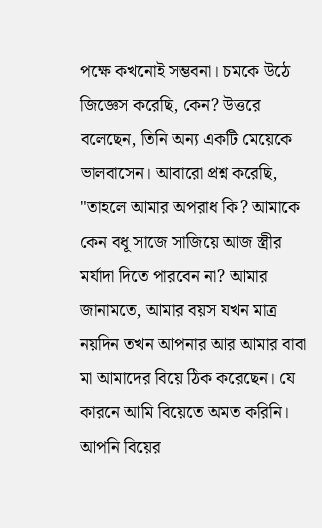পক্ষে কখনোই সম্ভবনা। চমকে উঠে জিজ্ঞেস করেছি, কেন? উত্তরে বলেছেন, তিনি অন্য একটি মেয়েকে ভালবাসেন। আবারো প্রশ্ন করেছি, "তাহলে আমার অপরাধ কি? আমাকে কেন বধূ সাজে সাজিয়ে আজ স্ত্রীর মর্যাদা দিতে পারবেন না? আমার জানামতে, আমার বয়স যখন মাত্র নয়দিন তখন আপনার আর আমার বাবা মা আমাদের বিয়ে ঠিক করেছেন। যে কারনে আমি বিয়েতে অমত করিনি। আপনি বিয়ের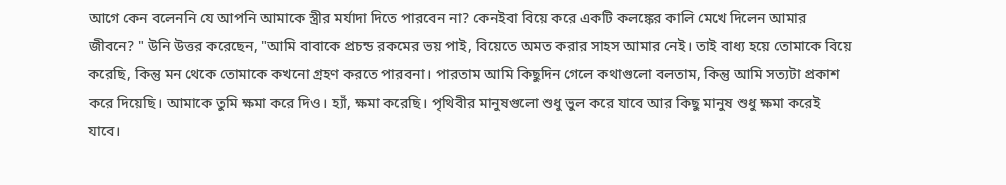আগে কেন বলেননি যে আপনি আমাকে স্ত্রীর মর্যাদা দিতে পারবেন না? কেনইবা বিয়ে করে একটি কলঙ্কের কালি মেখে দিলেন আমার জীবনে? " উনি উত্তর করেছেন, "আমি বাবাকে প্রচন্ড রকমের ভয় পাই, বিয়েতে অমত করার সাহস আমার নেই। তাই বাধ্য হয়ে তোমাকে বিয়ে করেছি, কিন্তু মন থেকে তোমাকে কখনো গ্রহণ করতে পারবনা। পারতাম আমি কিছুদিন গেলে কথাগুলো বলতাম, কিন্তু আমি সত্যটা প্রকাশ করে দিয়েছি। আমাকে তুমি ক্ষমা করে দিও। হ্যাঁ, ক্ষমা করেছি। পৃথিবীর মানুষগুলো শুধু ভুল করে যাবে আর কিছু মানুষ শুধু ক্ষমা করেই যাবে।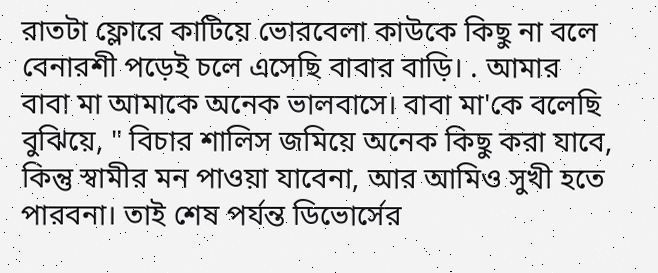রাতটা ফ্লোরে কাটিয়ে ভোরবেলা কাউকে কিছু না বলে বেনারশী পড়েই চলে এসেছি বাবার বাড়ি। . আমার বাবা মা আমাকে অনেক ভালবাসে। বাবা মা'কে বলেছি বুঝিয়ে, " বিচার শালিস জমিয়ে অনেক কিছু করা যাবে, কিন্তু স্বামীর মন পাওয়া যাবেনা, আর আমিও সুখী হতে পারবনা। তাই শেষ পর্যন্ত ডিভোর্সের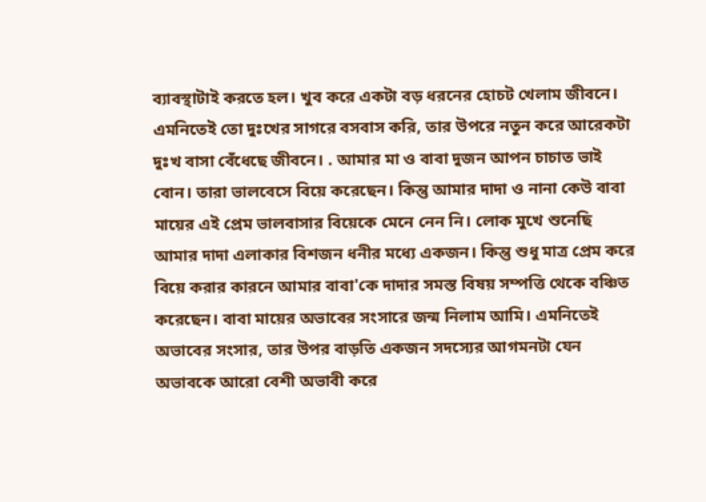ব্যাবস্থাটাই করতে হল। খুব করে একটা বড় ধরনের হোচট খেলাম জীবনে। এমনিতেই তো দুঃখের সাগরে বসবাস করি, তার উপরে নতুন করে আরেকটা দুঃখ বাসা বেঁধেছে জীবনে। . আমার মা ও বাবা দুজন আপন চাচাত ভাই বোন। তারা ভালবেসে বিয়ে করেছেন। কিন্তু আমার দাদা ও নানা কেউ বাবা মায়ের এই প্রেম ভালবাসার বিয়েকে মেনে নেন নি। লোক মুখে শুনেছি আমার দাদা এলাকার বিশজন ধনীর মধ্যে একজন। কিন্তু শুধু মাত্র প্রেম করে বিয়ে করার কারনে আমার বাবা'কে দাদার সমস্ত বিষয় সম্পত্তি থেকে বঞ্চিত করেছেন। বাবা মায়ের অভাবের সংসারে জন্ম নিলাম আমি। এমনিতেই অভাবের সংসার, তার উপর বাড়তি একজন সদস্যের আগমনটা যেন অভাবকে আরো বেশী অভাবী করে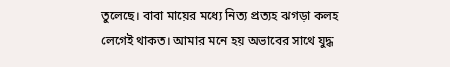তুলেছে। বাবা মায়ের মধ্যে নিত্য প্রত্যহ ঝগড়া কলহ লেগেই থাকত। আমার মনে হয় অভাবের সাথে যুদ্ধ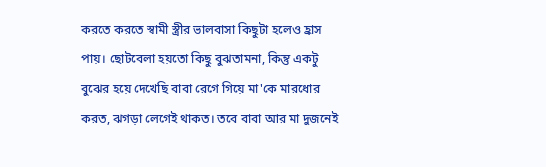করতে করতে স্বামী স্ত্রীর ভালবাসা কিছুটা হলেও হ্রাস পায়। ছোটবেলা হয়তো কিছু বুঝতামনা, কিন্তু একটু বুঝের হয়ে দেখেছি বাবা রেগে গিয়ে মা'কে মারধোর করত, ঝগড়া লেগেই থাকত। তবে বাবা আর মা দুজনেই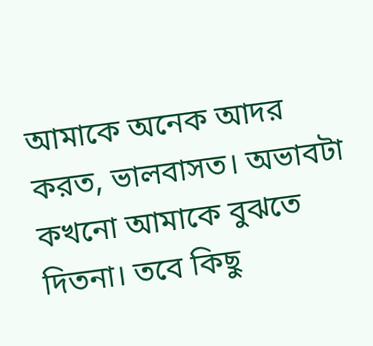আমাকে অনেক আদর করত, ভালবাসত। অভাবটা কখনো আমাকে বুঝতে দিতনা। তবে কিছু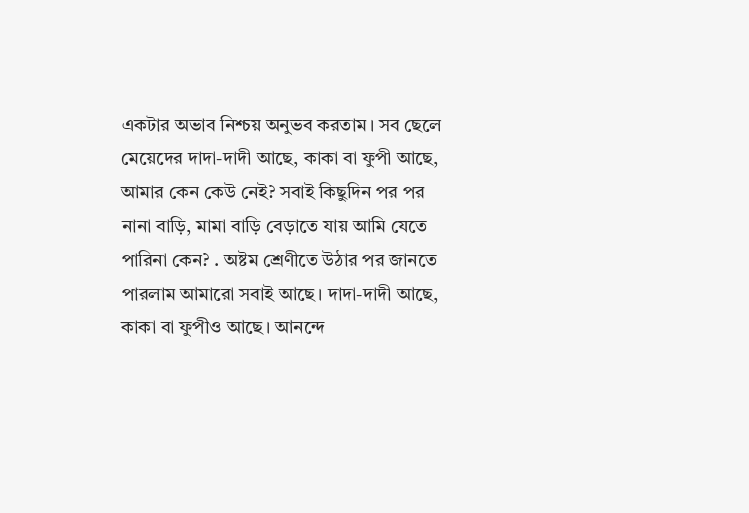একটার অভাব নিশ্চয় অনুভব করতাম। সব ছেলে মেয়েদের দাদা-দাদী আছে, কাকা বা ফুপী আছে, আমার কেন কেউ নেই? সবাই কিছুদিন পর পর নানা বাড়ি, মামা বাড়ি বেড়াতে যায় আমি যেতে পারিনা কেন? . অষ্টম শ্রেণীতে উঠার পর জানতে পারলাম আমারো সবাই আছে। দাদা-দাদী আছে, কাকা বা ফুপীও আছে। আনন্দে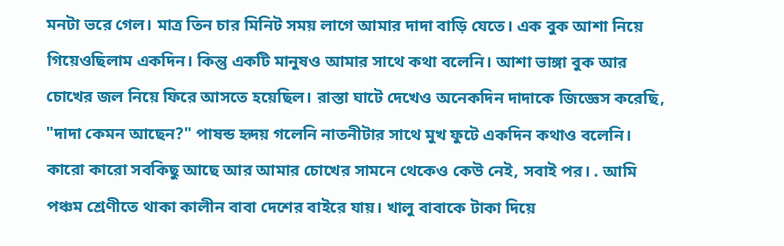মনটা ভরে গেল। মাত্র তিন চার মিনিট সময় লাগে আমার দাদা বাড়ি যেতে। এক বুক আশা নিয়ে গিয়েওছিলাম একদিন। কিন্তু একটি মানুষও আমার সাথে কথা বলেনি। আশা ভাঙ্গা বুক আর চোখের জল নিয়ে ফিরে আসতে হয়েছিল। রাস্তা ঘাটে দেখেও অনেকদিন দাদাকে জিজ্ঞেস করেছি, "দাদা কেমন আছেন?" পাষন্ড হৃদয় গলেনি নাতনীটার সাথে মুখ ফুটে একদিন কথাও বলেনি। কারো কারো সবকিছু আছে আর আমার চোখের সামনে থেকেও কেউ নেই, সবাই পর। . আমি পঞ্চম শ্রেণীতে থাকা কালীন বাবা দেশের বাইরে যায়। খালু বাবাকে টাকা দিয়ে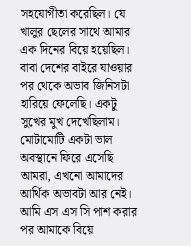সহযোগীতা করেছিল। যে খালুর ছেলের সাথে আমার এক দিনের বিয়ে হয়েছিল। বাবা দেশের বাইরে যাওয়ার পর থেকে অভাব জিনিসটা হারিয়ে ফেলেছি। একটু সুখের মুখ দেখেছিলাম। মোটামোটি একটা ভাল অবস্থানে ফিরে এসেছি আমরা, এখনো আমাদের আর্থিক অভাবটা আর নেই। আমি এস এস সি পাশ করার পর আমাকে বিয়ে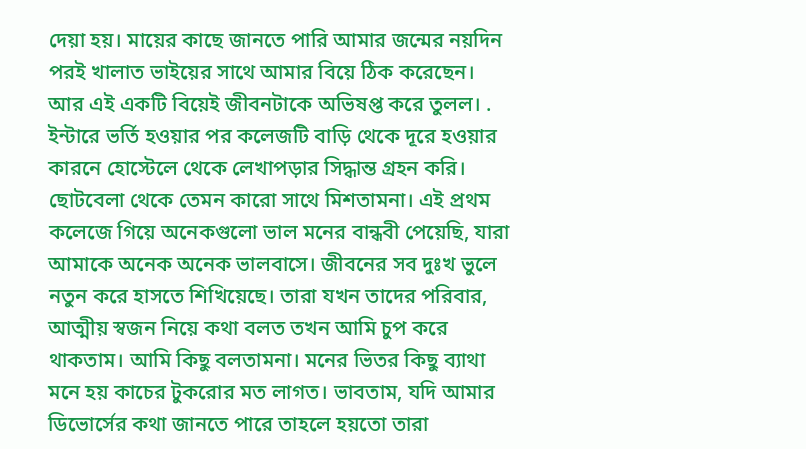দেয়া হয়। মায়ের কাছে জানতে পারি আমার জন্মের নয়দিন পরই খালাত ভাইয়ের সাথে আমার বিয়ে ঠিক করেছেন। আর এই একটি বিয়েই জীবনটাকে অভিষপ্ত করে তুলল। . ইন্টারে ভর্তি হওয়ার পর কলেজটি বাড়ি থেকে দূরে হওয়ার কারনে হোস্টেলে থেকে লেখাপড়ার সিদ্ধান্ত গ্রহন করি। ছোটবেলা থেকে তেমন কারো সাথে মিশতামনা। এই প্রথম কলেজে গিয়ে অনেকগুলো ভাল মনের বান্ধবী পেয়েছি, যারা আমাকে অনেক অনেক ভালবাসে। জীবনের সব দুঃখ ভুলে নতুন করে হাসতে শিখিয়েছে। তারা যখন তাদের পরিবার, আত্মীয় স্বজন নিয়ে কথা বলত তখন আমি চুপ করে থাকতাম। আমি কিছু বলতামনা। মনের ভিতর কিছু ব্যাথা মনে হয় কাচের টুকরোর মত লাগত। ভাবতাম, যদি আমার ডিভোর্সের কথা জানতে পারে তাহলে হয়তো তারা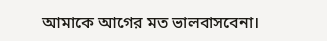আমাকে আগের মত ভালবাসবেনা।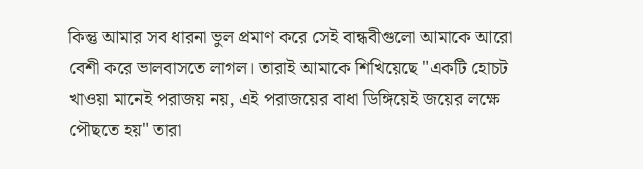কিন্তু আমার সব ধারনা ভুল প্রমাণ করে সেই বান্ধবীগুলো আমাকে আরো বেশী করে ভালবাসতে লাগল। তারাই আমাকে শিখিয়েছে "একটি হোচট খাওয়া মানেই পরাজয় নয়, এই পরাজয়ের বাধা ডিঙ্গিয়েই জয়ের লক্ষে পৌছতে হয়" তারা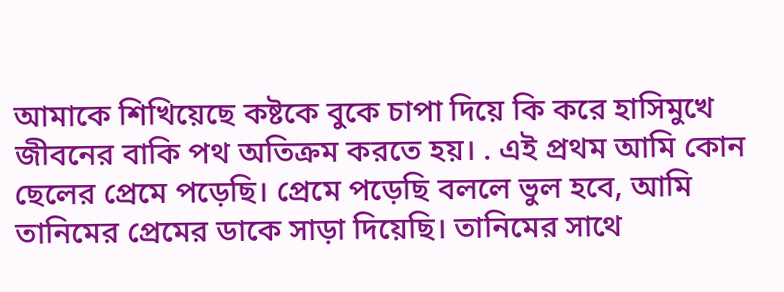আমাকে শিখিয়েছে কষ্টকে বুকে চাপা দিয়ে কি করে হাসিমুখে জীবনের বাকি পথ অতিক্রম করতে হয়। . এই প্রথম আমি কোন ছেলের প্রেমে পড়েছি। প্রেমে পড়েছি বললে ভুল হবে, আমি তানিমের প্রেমের ডাকে সাড়া দিয়েছি। তানিমের সাথে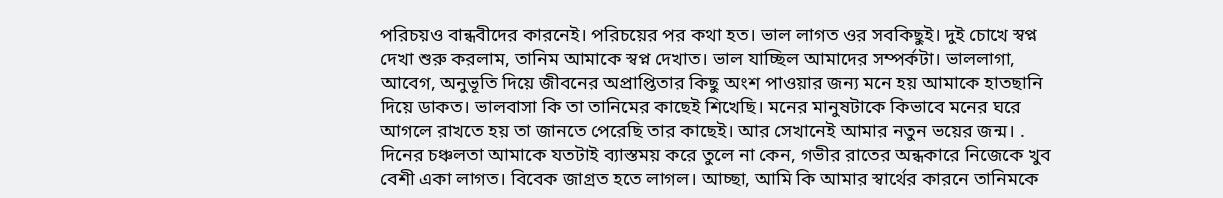পরিচয়ও বান্ধবীদের কারনেই। পরিচয়ের পর কথা হত। ভাল লাগত ওর সবকিছুই। দুই চোখে স্বপ্ন দেখা শুরু করলাম, তানিম আমাকে স্বপ্ন দেখাত। ভাল যাচ্ছিল আমাদের সম্পর্কটা। ভাললাগা, আবেগ, অনুভূতি দিয়ে জীবনের অপ্রাপ্তিতার কিছু অংশ পাওয়ার জন্য মনে হয় আমাকে হাতছানি দিয়ে ডাকত। ভালবাসা কি তা তানিমের কাছেই শিখেছি। মনের মানুষটাকে কিভাবে মনের ঘরে আগলে রাখতে হয় তা জানতে পেরেছি তার কাছেই। আর সেখানেই আমার নতুন ভয়ের জন্ম। . দিনের চঞ্চলতা আমাকে যতটাই ব্যাস্তময় করে তুলে না কেন, গভীর রাতের অন্ধকারে নিজেকে খুব বেশী একা লাগত। বিবেক জাগ্রত হতে লাগল। আচ্ছা, আমি কি আমার স্বার্থের কারনে তানিমকে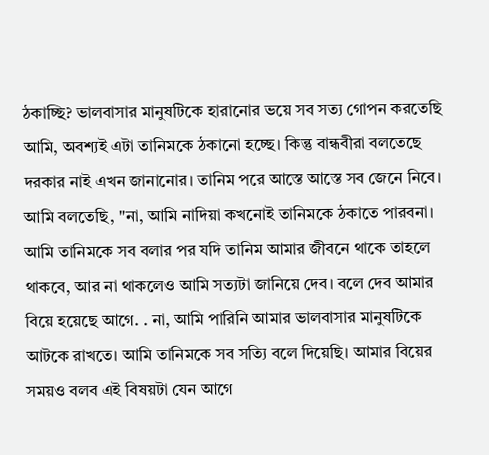ঠকাচ্ছি? ভালবাসার মানুষটিকে হারানোর ভয়ে সব সত্য গোপন করতেছি আমি, অবশ্যই এটা তানিমকে ঠকানো হচ্ছে। কিন্তু বান্ধবীরা বলতেছে দরকার নাই এখন জানানোর। তানিম পরে আস্তে আস্তে সব জেনে নিবে। আমি বলতেছি, "না, আমি নাদিয়া কখনোই তানিমকে ঠকাতে পারবনা। আমি তানিমকে সব বলার পর যদি তানিম আমার জীবনে থাকে তাহলে থাকবে, আর না থাকলেও আমি সত্যটা জানিয়ে দেব। বলে দেব আমার বিয়ে হয়েছে আগে. . না, আমি পারিনি আমার ভালবাসার মানুষটিকে আটকে রাখতে। আমি তানিমকে সব সত্যি বলে দিয়েছি। আমার বিয়ের সময়ও বলব এই বিষয়টা যেন আগে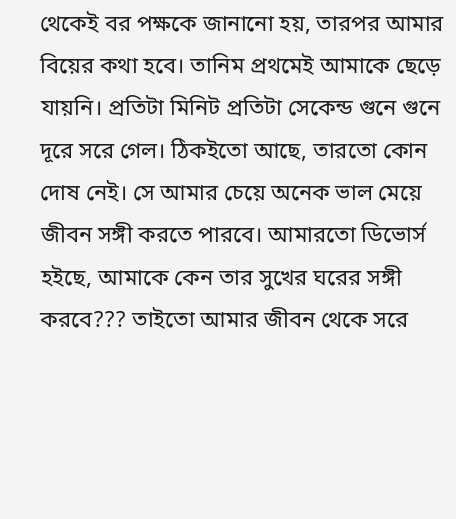থেকেই বর পক্ষকে জানানো হয়, তারপর আমার বিয়ের কথা হবে। তানিম প্রথমেই আমাকে ছেড়ে যায়নি। প্রতিটা মিনিট প্রতিটা সেকেন্ড গুনে গুনে দূরে সরে গেল। ঠিকইতো আছে, তারতো কোন দোষ নেই। সে আমার চেয়ে অনেক ভাল মেয়ে জীবন সঙ্গী করতে পারবে। আমারতো ডিভোর্স হইছে, আমাকে কেন তার সুখের ঘরের সঙ্গী করবে??? তাইতো আমার জীবন থেকে সরে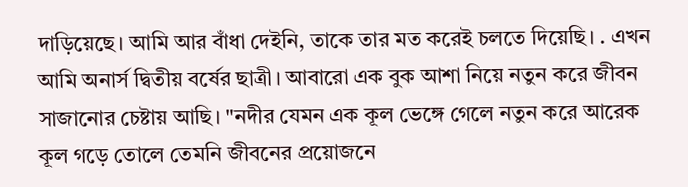দাড়িয়েছে। আমি আর বাঁধা দেইনি, তাকে তার মত করেই চলতে দিয়েছি। . এখন আমি অনার্স দ্বিতীয় বর্ষের ছাত্রী। আবারো এক বুক আশা নিয়ে নতুন করে জীবন সাজানোর চেষ্টায় আছি। "নদীর যেমন এক কূল ভেঙ্গে গেলে নতুন করে আরেক কূল গড়ে তোলে তেমনি জীবনের প্রয়োজনে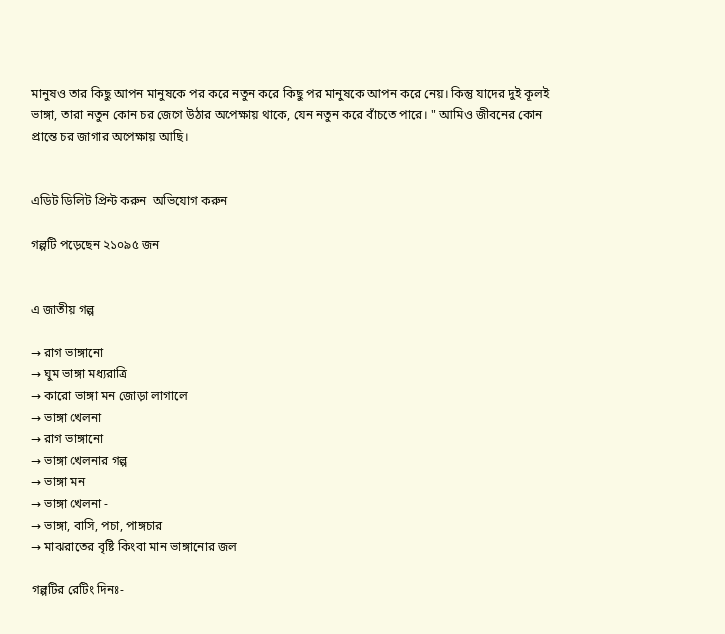মানুষও তার কিছু আপন মানুষকে পর করে নতুন করে কিছু পর মানুষকে আপন করে নেয়। কিন্তু যাদের দুই কূলই ভাঙ্গা, তারা নতুন কোন চর জেগে উঠার অপেক্ষায় থাকে, যেন নতুন করে বাঁচতে পারে। " আমিও জীবনের কোন প্রান্তে চর জাগার অপেক্ষায় আছি।


এডিট ডিলিট প্রিন্ট করুন  অভিযোগ করুন

গল্পটি পড়েছেন ২১০৯৫ জন


এ জাতীয় গল্প

→ রাগ ভাঙ্গানো
→ ঘুম ভাঙ্গা মধ্যরাত্রি
→ কারো ভাঙ্গা মন জোড়া লাগালে
→ ভাঙ্গা খেলনা
→ রাগ ভাঙ্গানো
→ ভাঙ্গা খেলনার গল্প
→ ভাঙ্গা মন
→ ভাঙ্গা খেলনা -
→ ভাঙ্গা, বাসি, পচা, পাঙ্গচার
→ মাঝরাতের বৃষ্টি কিংবা মান ভাঙ্গানোর জল

গল্পটির রেটিং দিনঃ-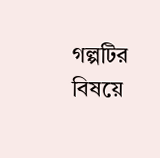গল্পটির বিষয়ে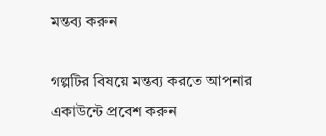মন্তব্য করুন

গল্পটির বিষয়ে মন্তব্য করতে আপনার একাউন্টে প্রবেশ করুন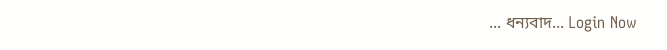... ধন্যবাদ... Login Now